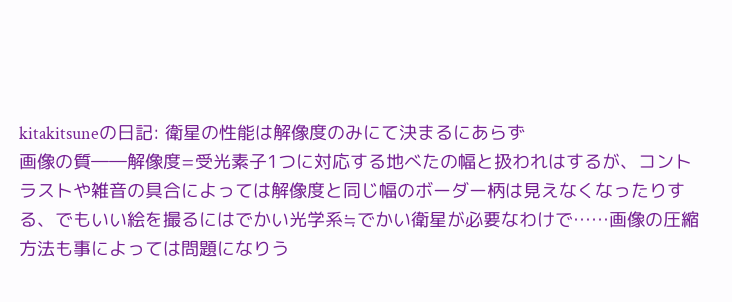kitakitsuneの日記: 衛星の性能は解像度のみにて決まるにあらず
画像の質――解像度=受光素子1つに対応する地べたの幅と扱われはするが、コントラストや雑音の具合によっては解像度と同じ幅のボーダー柄は見えなくなったりする、でもいい絵を撮るにはでかい光学系≒でかい衛星が必要なわけで……画像の圧縮方法も事によっては問題になりう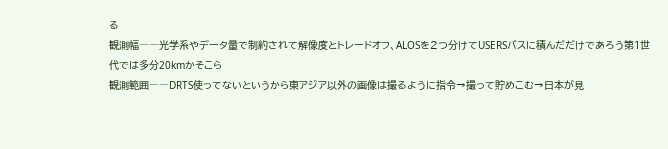る
観測幅――光学系やデータ量で制約されて解像度とトレードオフ、ALOSを2つ分けてUSERSバスに積んだだけであろう第1世代では多分20kmかそこら
観測範囲――DRTS使ってないというから東アジア以外の画像は撮るように指令→撮って貯めこむ→日本が見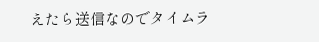えたら送信なのでタイムラ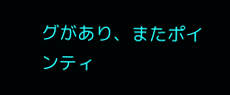グがあり、またポインティ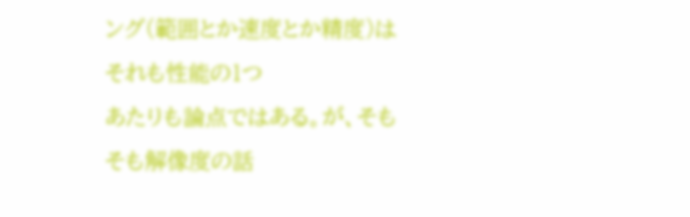ング(範囲とか速度とか精度)はそれも性能の1つ
あたりも論点ではある。が、そもそも解像度の話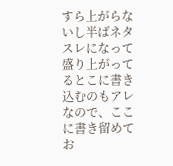すら上がらないし半ばネタスレになって盛り上がってるとこに書き込むのもアレなので、ここに書き留めてお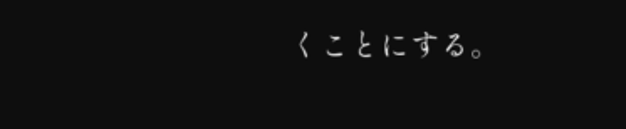くことにする。